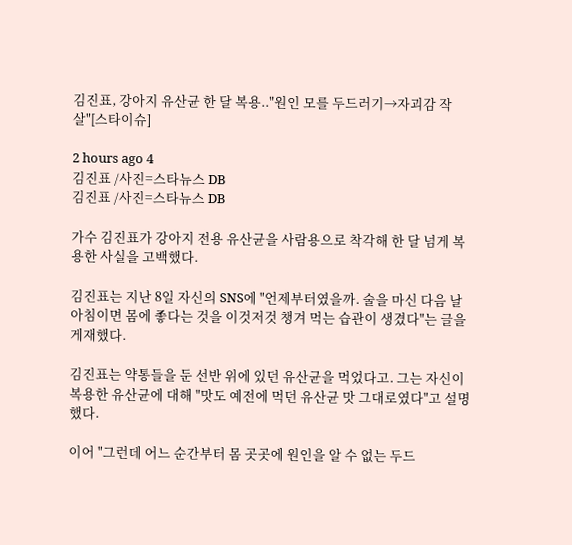김진표, 강아지 유산균 한 달 복용.."원인 모를 두드러기→자괴감 작살"[스타이슈]

2 hours ago 4
김진표 /사진=스타뉴스 DB
김진표 /사진=스타뉴스 DB

가수 김진표가 강아지 전용 유산균을 사람용으로 착각해 한 달 넘게 복용한 사실을 고백했다.

김진표는 지난 8일 자신의 SNS에 "언제부터였을까. 술을 마신 다음 날 아침이면 몸에 좋다는 것을 이것저것 챙겨 먹는 습관이 생겼다"는 글을 게재했다.

김진표는 약통들을 둔 선반 위에 있던 유산균을 먹었다고. 그는 자신이 복용한 유산균에 대해 "맛도 예전에 먹던 유산균 맛 그대로였다"고 설명했다.

이어 "그런데 어느 순간부터 몸 곳곳에 원인을 알 수 없는 두드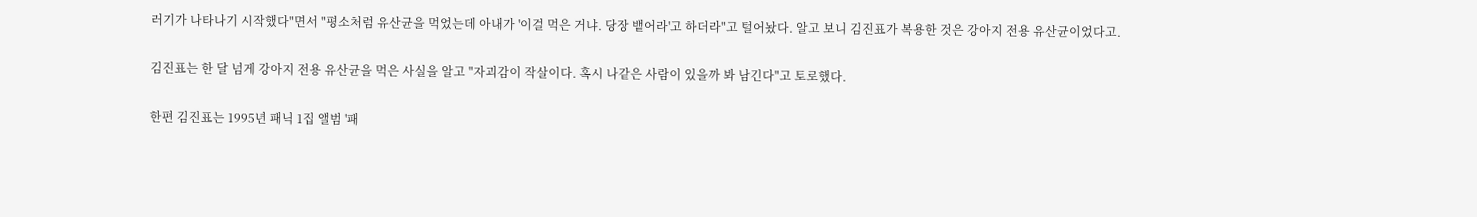러기가 나타나기 시작했다"면서 "평소처럼 유산균을 먹었는데 아내가 '이걸 먹은 거냐. 당장 뱉어라'고 하더라"고 털어놨다. 알고 보니 김진표가 복용한 것은 강아지 전용 유산균이었다고.

김진표는 한 달 넘게 강아지 전용 유산균을 먹은 사실을 알고 "자괴감이 작살이다. 혹시 나같은 사람이 있을까 봐 남긴다"고 토로했다.

한편 김진표는 1995년 패닉 1집 앨범 '패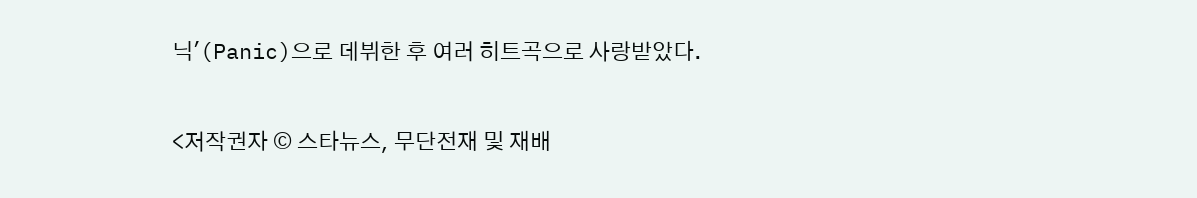닉'(Panic)으로 데뷔한 후 여러 히트곡으로 사랑받았다.

<저작권자 © 스타뉴스, 무단전재 및 재배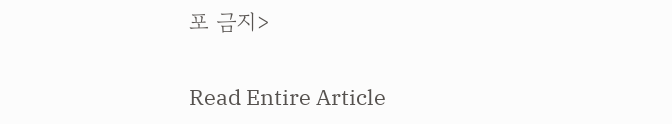포 금지>

Read Entire Article